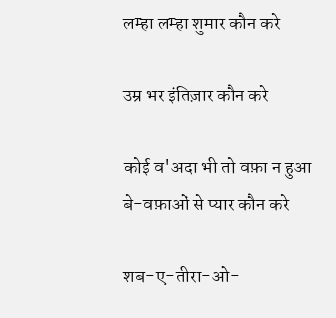लम्हा लम्हा शुमार कौन करे

उम्र भर इंतिज़ार कौन करे

कोई व'अदा भी तो वफ़ा न हुआ
बे-वफ़ाओं से प्यार कौन करे

शब-ए-तीरा-ओ-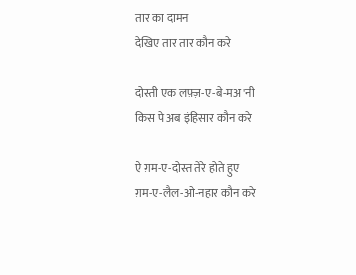तार का दामन
देखिए तार तार कौन करे

दोस्ती एक लफ़्ज़-ए-बे-मअ'नी
किस पे अब इंहिसार कौन करे

ऐ ग़म-ए-दोस्त तेरे होते हुए
ग़म-ए-लैल-ओ-नहार कौन करे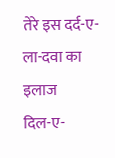तेरे इस दर्द-ए-ला-दवा का इलाज
दिल-ए-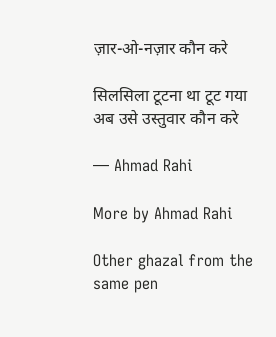ज़ार-ओ-नज़ार कौन करे

सिलसिला टूटना था टूट गया
अब उसे उस्तुवार कौन करे

— Ahmad Rahi

More by Ahmad Rahi

Other ghazal from the same pen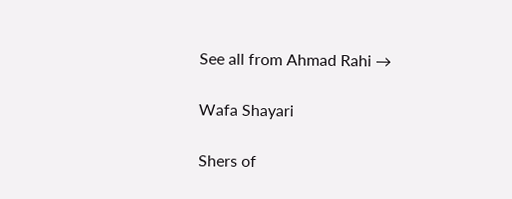See all from Ahmad Rahi →

Wafa Shayari

Shers of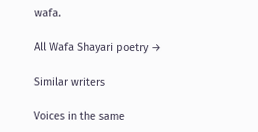wafa.

All Wafa Shayari poetry →

Similar writers

Voices in the same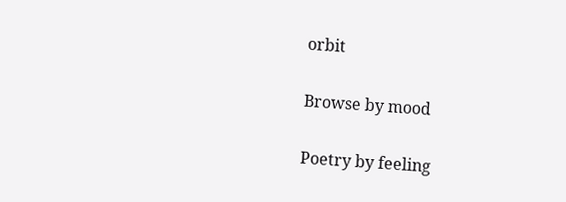orbit

Browse by mood

Poetry by feeling